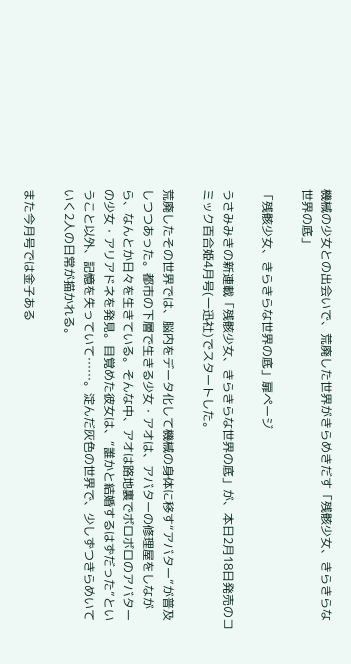機械の少女との出会いで、荒廃した世界がきらめきだす「残骸少女、きらきらな世界の底」

「残骸少女、きらきらな世界の底」扉ページ

うさみみきの新連載「残骸少女、きらきらな世界の底」が、本日2月18日発売のコミック百合姫4月号(一迅社)でスタートした。

荒廃したその世界では、脳内をデータ化して機械の身体に移す“アバター”が普及しつつあった。都市の下層で生きる少女・アオは、アバターの修理屋をしながら、なんとか日々を生きている。そんな中、アオは路地裏でボロボロのアバターの少女・アリアドネを発見。目覚めた彼女は、“誰かと結婚するはずだった”ということ以外、記憶を失っていて……。淀んだ灰色の世界で、少しずつきらめいていく2人の日常が描かれる。

また今月号では金子ある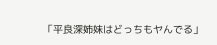「平良深姉妹はどっちもヤんでる」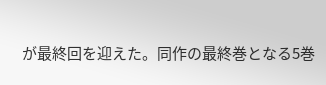が最終回を迎えた。同作の最終巻となる5巻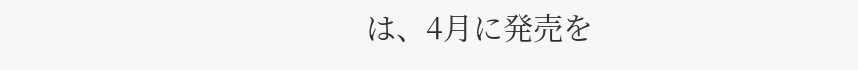は、4月に発売を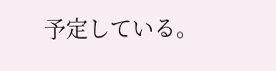予定している。